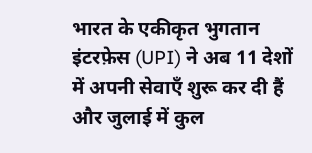भारत के एकीकृत भुगतान इंटरफ़ेस (UPI) ने अब 11 देशों में अपनी सेवाएँ शुरू कर दी हैं और जुलाई में कुल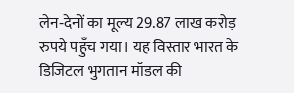लेन‑देनों का मूल्य 29.87 लाख करोड़ रुपये पहुँच गया। यह विस्तार भारत के डिजिटल भुगतान मॉडल की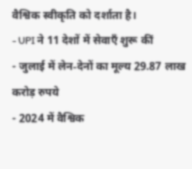वैश्विक स्वीकृति को दर्शाता है।
- UPI ने 11 देशों में सेवाएँ शुरू कीं
- जुलाई में लेन‑देनों का मूल्य 29.87 लाख करोड़ रुपये
- 2024 में वैश्विक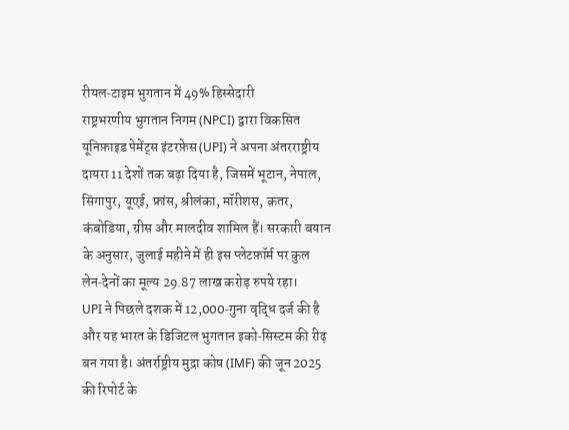रीयल‑टाइम भुगतान में 49% हिस्सेदारी
राष्ट्रभरणीय भुगतान निगम (NPCI) द्वारा विकसित यूनिफ़ाइड पेमेंट्स इंटरफ़ेस (UPI) ने अपना अंतरराष्ट्रीय दायरा 11 देशों तक बढ़ा दिया है, जिसमें भूटान, नेपाल, सिंगापुर, यूएई, फ्रांस, श्रीलंका, मॉरीशस, क़तर, कंबोडिया, ग्रीस और मालदीव शामिल हैं। सरकारी बयान के अनुसार, जुलाई महीने में ही इस प्लेटफ़ॉर्म पर कुल लेन‑देनों का मूल्य 29.87 लाख करोड़ रुपये रहा।
UPI ने पिछले दशक में 12,000‑गुना वृद्धि दर्ज की है और यह भारत के डिजिटल भुगतान इको‑सिस्टम की रीढ़ बन गया है। अंतर्राष्ट्रीय मुद्रा कोष (IMF) की जून 2025 की रिपोर्ट के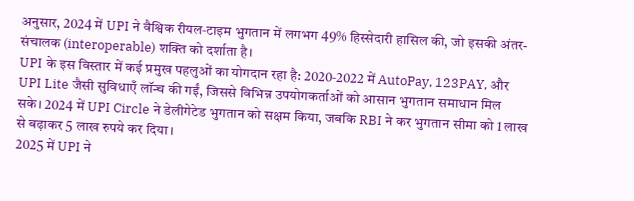अनुसार, 2024 में UPI ने वैश्विक रीयल‑टाइम भुगतान में लगभग 49% हिस्सेदारी हासिल की, जो इसकी अंतर-संचालक (interoperable) शक्ति को दर्शाता है।
UPI के इस विस्तार में कई प्रमुख पहलुओं का योगदान रहा है: 2020‑2022 में AutoPay, 123PAY, और UPI Lite जैसी सुविधाएँ लॉन्च की गईं, जिससे विभिन्न उपयोगकर्ताओं को आसान भुगतान समाधान मिल सके। 2024 में UPI Circle ने डेलीगेटेड भुगतान को सक्षम किया, जबकि RBI ने कर भुगतान सीमा को 1 लाख से बढ़ाकर 5 लाख रुपये कर दिया।
2025 में UPI ने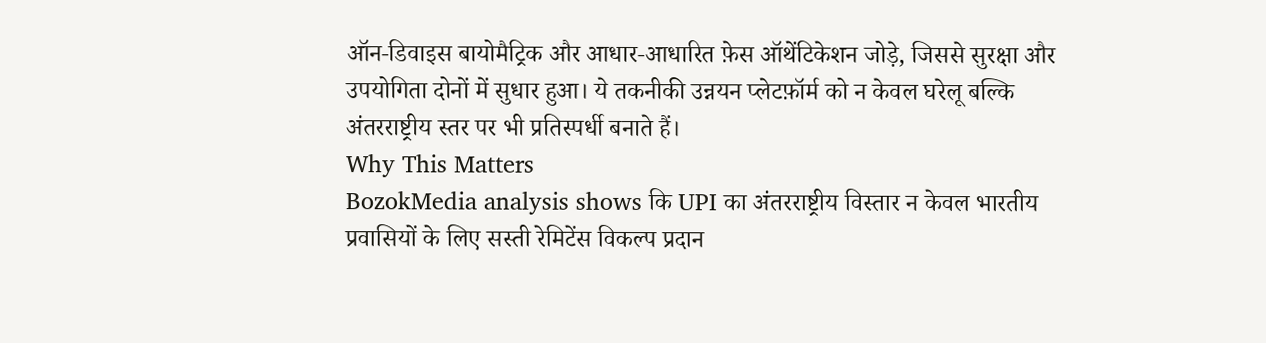ऑन‑डिवाइस बायोमैट्रिक और आधार‑आधारित फ़ेस ऑथेंटिकेशन जोड़े, जिससे सुरक्षा और उपयोगिता दोनों में सुधार हुआ। ये तकनीकी उन्नयन प्लेटफ़ॉर्म को न केवल घरेलू बल्कि अंतरराष्ट्रीय स्तर पर भी प्रतिस्पर्धी बनाते हैं।
Why This Matters
BozokMedia analysis shows कि UPI का अंतरराष्ट्रीय विस्तार न केवल भारतीय प्रवासियों के लिए सस्ती रेमिटेंस विकल्प प्रदान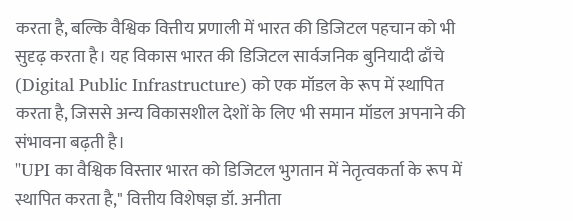करता है, बल्कि वैश्विक वित्तीय प्रणाली में भारत की डिजिटल पहचान को भी सुदृढ़ करता है। यह विकास भारत की डिजिटल सार्वजनिक बुनियादी ढाँचे (Digital Public Infrastructure) को एक मॉडल के रूप में स्थापित करता है, जिससे अन्य विकासशील देशों के लिए भी समान मॉडल अपनाने की संभावना बढ़ती है।
"UPI का वैश्विक विस्तार भारत को डिजिटल भुगतान में नेतृत्वकर्ता के रूप में स्थापित करता है," वित्तीय विशेषज्ञ डॉ. अनीता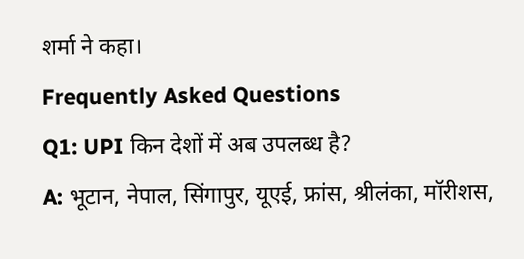शर्मा ने कहा।
Frequently Asked Questions
Q1: UPI किन देशों में अब उपलब्ध है?
A: भूटान, नेपाल, सिंगापुर, यूएई, फ्रांस, श्रीलंका, मॉरीशस,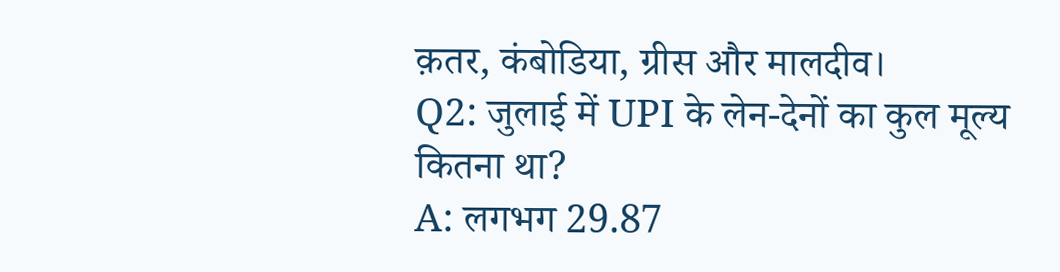क़तर, कंबोडिया, ग्रीस और मालदीव।
Q2: जुलाई में UPI के लेन‑देनों का कुल मूल्य कितना था?
A: लगभग 29.87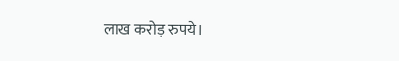लाख करोड़ रुपये।